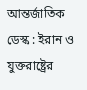আন্তর্জাতিক ডেস্ক : ইরান ও যুক্তরাষ্ট্রের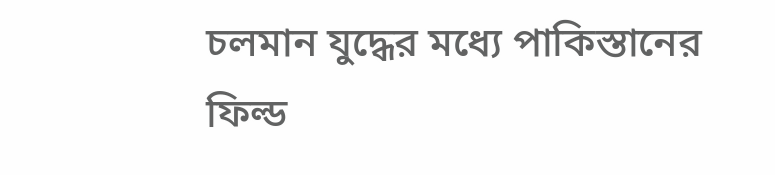চলমান যুদ্ধের মধ্যে পাকিস্তানের ফিল্ড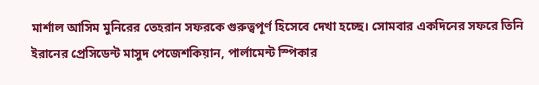মার্শাল আসিম মুনিরের তেহরান সফরকে গুরুত্বপূর্ণ হিসেবে দেখা হচ্ছে। সোমবার একদিনের সফরে তিনি ইরানের প্রেসিডেন্ট মাসুদ পেজেশকিয়ান, পার্লামেন্ট স্পিকার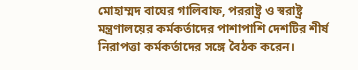মোহাম্মদ বাঘের গালিবাফ, পররাষ্ট্র ও স্বরাষ্ট্র মন্ত্রণালয়ের কর্মকর্তাদের পাশাপাশি দেশটির শীর্ষ নিরাপত্তা কর্মকর্তাদের সঙ্গে বৈঠক করেন।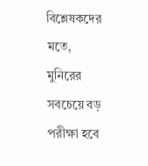বিশ্লেষকদের মতে, মুনিরের সবচেয়ে বড় পরীক্ষা হবে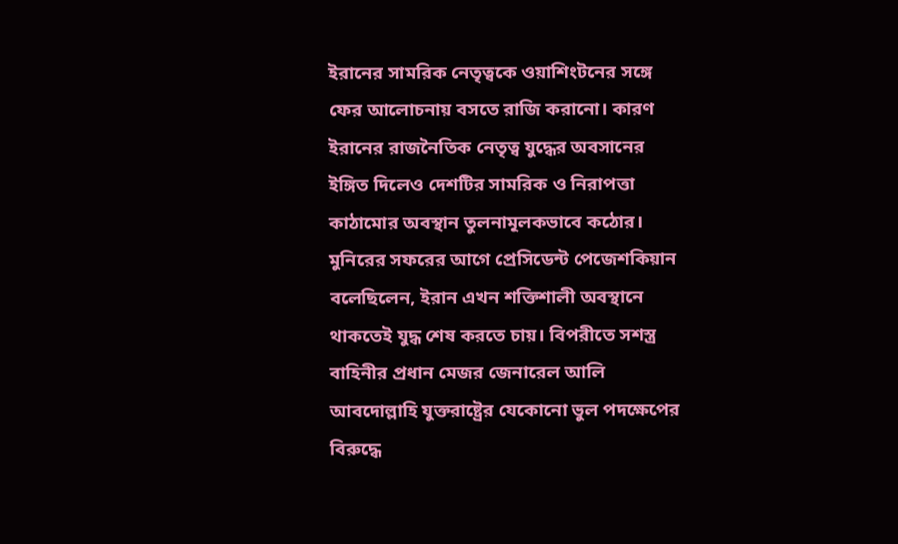ইরানের সামরিক নেতৃত্বকে ওয়াশিংটনের সঙ্গে ফের আলোচনায় বসতে রাজি করানো। কারণ ইরানের রাজনৈতিক নেতৃত্ব যুদ্ধের অবসানের ইঙ্গিত দিলেও দেশটির সামরিক ও নিরাপত্তা কাঠামোর অবস্থান তুলনামূলকভাবে কঠোর। মুনিরের সফরের আগে প্রেসিডেন্ট পেজেশকিয়ান বলেছিলেন, ইরান এখন শক্তিশালী অবস্থানে থাকতেই যুদ্ধ শেষ করতে চায়। বিপরীতে সশস্ত্র বাহিনীর প্রধান মেজর জেনারেল আলি আবদোল্লাহি যুক্তরাষ্ট্রের যেকোনো ভুল পদক্ষেপের বিরুদ্ধে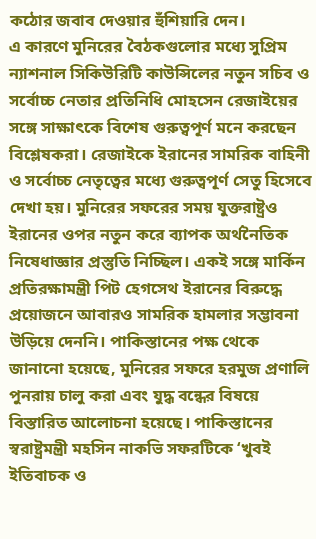কঠোর জবাব দেওয়ার হুঁশিয়ারি দেন।
এ কারণে মুনিরের বৈঠকগুলোর মধ্যে সুপ্রিম ন্যাশনাল সিকিউরিটি কাউন্সিলের নতুন সচিব ও সর্বোচ্চ নেতার প্রতিনিধি মোহসেন রেজাইয়ের সঙ্গে সাক্ষাৎকে বিশেষ গুরুত্বপূর্ণ মনে করছেন বিশ্লেষকরা। রেজাইকে ইরানের সামরিক বাহিনী ও সর্বোচ্চ নেতৃত্বের মধ্যে গুরুত্বপূর্ণ সেতু হিসেবে দেখা হয়। মুনিরের সফরের সময় যুক্তরাষ্ট্রও ইরানের ওপর নতুন করে ব্যাপক অর্থনৈতিক নিষেধাজ্ঞার প্রস্তুতি নিচ্ছিল। একই সঙ্গে মার্কিন প্রতিরক্ষামন্ত্রী পিট হেগসেথ ইরানের বিরুদ্ধে প্রয়োজনে আবারও সামরিক হামলার সম্ভাবনা উড়িয়ে দেননি। পাকিস্তানের পক্ষ থেকে জানানো হয়েছে, মুনিরের সফরে হরমুজ প্রণালি পুনরায় চালু করা এবং যুদ্ধ বন্ধের বিষয়ে বিস্তারিত আলোচনা হয়েছে। পাকিস্তানের স্বরাষ্ট্রমন্ত্রী মহসিন নাকভি সফরটিকে ‘খুবই ইতিবাচক ও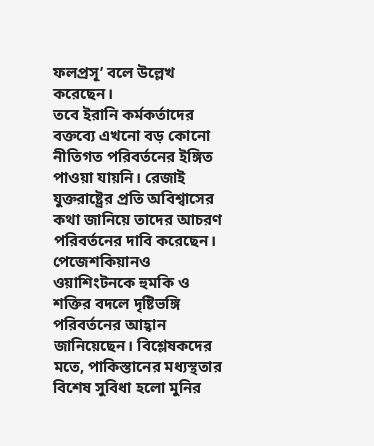ফলপ্রসূ’ বলে উল্লেখ করেছেন।
তবে ইরানি কর্মকর্তাদের বক্তব্যে এখনো বড় কোনো নীতিগত পরিবর্তনের ইঙ্গিত পাওয়া যায়নি। রেজাই যুক্তরাষ্ট্রের প্রতি অবিশ্বাসের কথা জানিয়ে তাদের আচরণ পরিবর্তনের দাবি করেছেন। পেজেশকিয়ানও ওয়াশিংটনকে হুমকি ও শক্তির বদলে দৃষ্টিভঙ্গি পরিবর্তনের আহ্বান জানিয়েছেন। বিশ্লেষকদের মতে, পাকিস্তানের মধ্যস্থতার বিশেষ সুবিধা হলো মুনির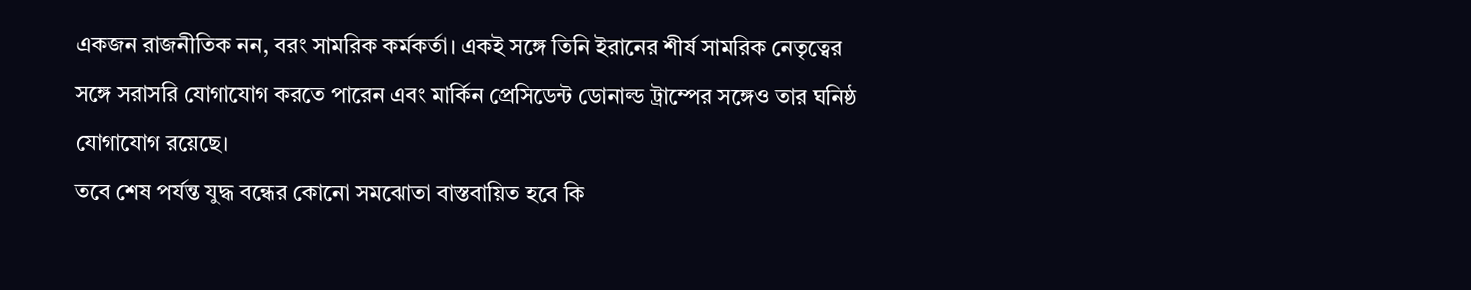একজন রাজনীতিক নন, বরং সামরিক কর্মকর্তা। একই সঙ্গে তিনি ইরানের শীর্ষ সামরিক নেতৃত্বের সঙ্গে সরাসরি যোগাযোগ করতে পারেন এবং মার্কিন প্রেসিডেন্ট ডোনাল্ড ট্রাম্পের সঙ্গেও তার ঘনিষ্ঠ যোগাযোগ রয়েছে।
তবে শেষ পর্যন্ত যুদ্ধ বন্ধের কোনো সমঝোতা বাস্তবায়িত হবে কি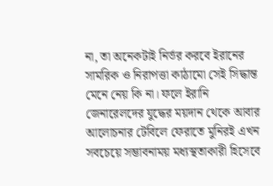না, তা অনেকটাই নির্ভর করবে ইরানের সামরিক ও নিরাপত্তা কাঠামো সেই সিদ্ধান্ত মেনে নেয় কি না। ফলে ইরানি জেনারেলদের যুদ্ধের ময়দান থেকে আবার আলোচনার টেবিলে ফেরাতে মুনিরই এখন সবচেয়ে সম্ভাবনাময় মধ্যস্থতাকারী হিসেবে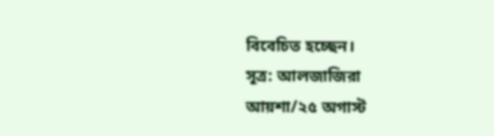বিবেচিত হচ্ছেন।
সূত্র: আলজাজিরা
আয়শা/২৫ অগাস্ট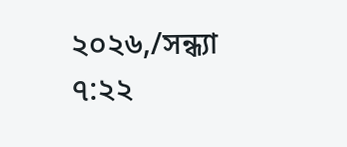২০২৬,/সন্ধ্যা ৭:২২